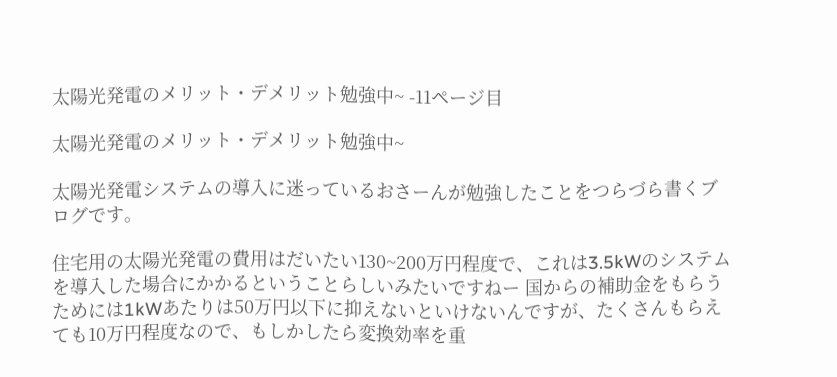太陽光発電のメリット・デメリット勉強中~ -11ページ目

太陽光発電のメリット・デメリット勉強中~

太陽光発電システムの導入に迷っているおさーんが勉強したことをつらづら書くブログです。

住宅用の太陽光発電の費用はだいたい130~200万円程度で、これは3.5kWのシステムを導入した場合にかかるということらしいみたいですねー 国からの補助金をもらうためには1kWあたりは50万円以下に抑えないといけないんですが、たくさんもらえても10万円程度なので、もしかしたら変換効率を重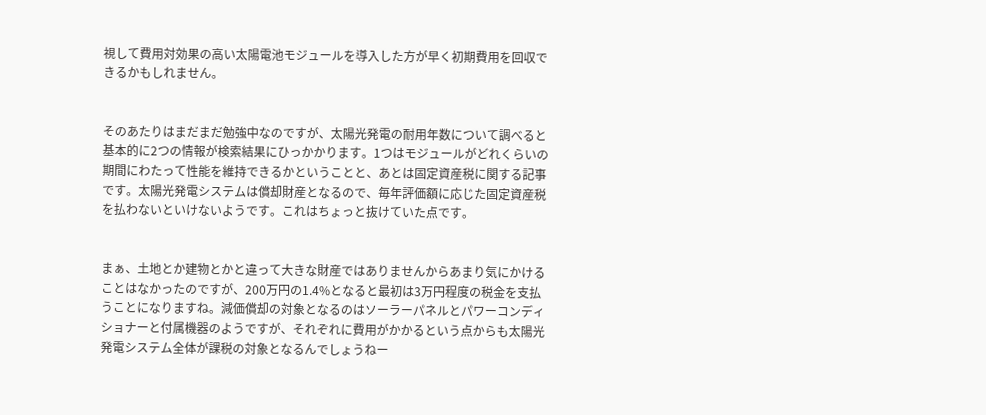視して費用対効果の高い太陽電池モジュールを導入した方が早く初期費用を回収できるかもしれません。


そのあたりはまだまだ勉強中なのですが、太陽光発電の耐用年数について調べると基本的に2つの情報が検索結果にひっかかります。1つはモジュールがどれくらいの期間にわたって性能を維持できるかということと、あとは固定資産税に関する記事です。太陽光発電システムは償却財産となるので、毎年評価額に応じた固定資産税を払わないといけないようです。これはちょっと抜けていた点です。


まぁ、土地とか建物とかと違って大きな財産ではありませんからあまり気にかけることはなかったのですが、200万円の1.4%となると最初は3万円程度の税金を支払うことになりますね。減価償却の対象となるのはソーラーパネルとパワーコンディショナーと付属機器のようですが、それぞれに費用がかかるという点からも太陽光発電システム全体が課税の対象となるんでしょうねー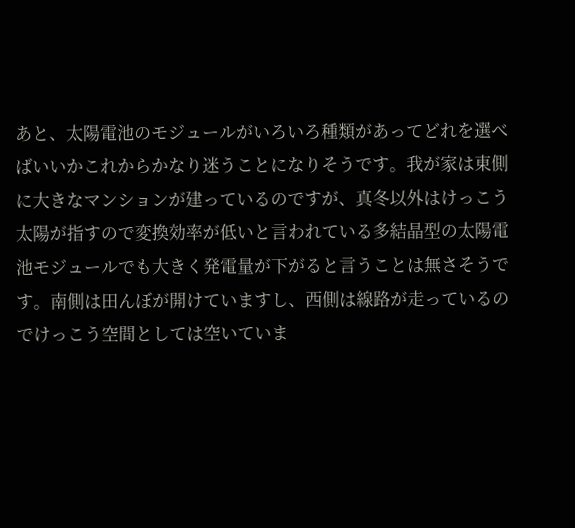あと、太陽電池のモジュールがいろいろ種類があってどれを選べばいいかこれからかなり迷うことになりそうです。我が家は東側に大きなマンションが建っているのですが、真冬以外はけっこう太陽が指すので変換効率が低いと言われている多結晶型の太陽電池モジュールでも大きく発電量が下がると言うことは無さそうです。南側は田んぼが開けていますし、西側は線路が走っているのでけっこう空間としては空いていま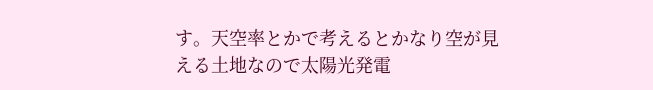す。天空率とかで考えるとかなり空が見える土地なので太陽光発電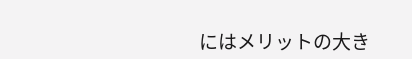にはメリットの大き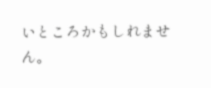いところかもしれません。